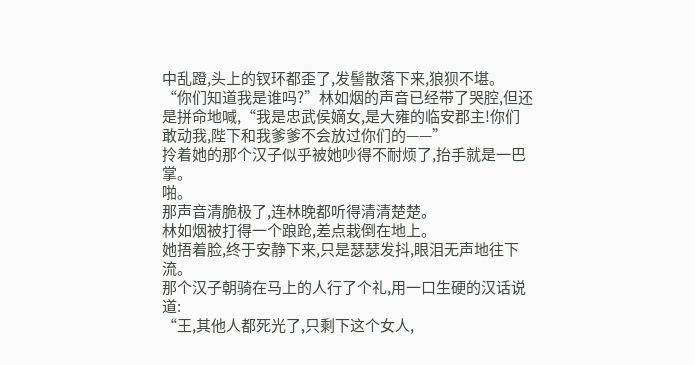中乱蹬,头上的钗环都歪了,发髻散落下来,狼狈不堪。
“你们知道我是谁吗?”林如烟的声音已经带了哭腔,但还是拼命地喊,“我是忠武侯嫡女,是大雍的临安郡主!你们敢动我,陛下和我爹爹不会放过你们的——”
拎着她的那个汉子似乎被她吵得不耐烦了,抬手就是一巴掌。
啪。
那声音清脆极了,连林晚都听得清清楚楚。
林如烟被打得一个踉跄,差点栽倒在地上。
她捂着脸,终于安静下来,只是瑟瑟发抖,眼泪无声地往下流。
那个汉子朝骑在马上的人行了个礼,用一口生硬的汉话说道:
“王,其他人都死光了,只剩下这个女人,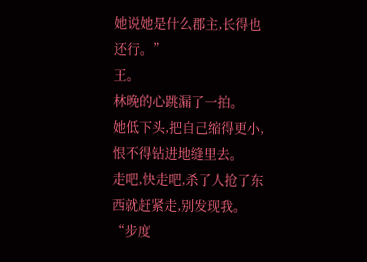她说她是什么郡主,长得也还行。”
王。
林晚的心跳漏了一拍。
她低下头,把自己缩得更小,恨不得钻进地缝里去。
走吧,快走吧,杀了人抢了东西就赶紧走,别发现我。
“步度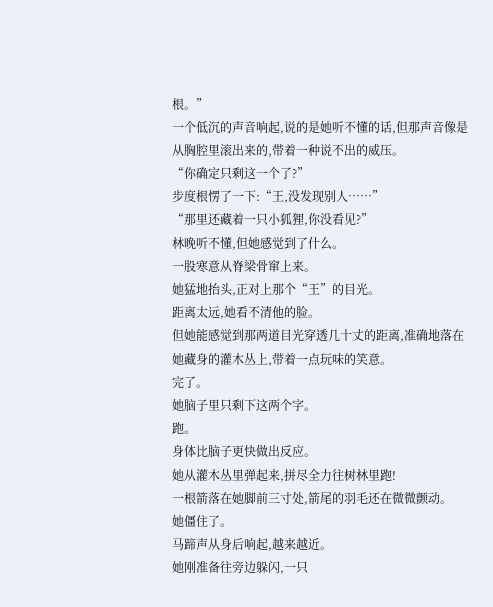根。”
一个低沉的声音响起,说的是她听不懂的话,但那声音像是从胸腔里滚出来的,带着一种说不出的威压。
“你确定只剩这一个了?”
步度根愣了一下:“王,没发现别人……”
“那里还藏着一只小狐狸,你没看见?”
林晚听不懂,但她感觉到了什么。
一股寒意从脊梁骨窜上来。
她猛地抬头,正对上那个“王”的目光。
距离太远,她看不清他的脸。
但她能感觉到那两道目光穿透几十丈的距离,准确地落在她藏身的灌木丛上,带着一点玩味的笑意。
完了。
她脑子里只剩下这两个字。
跑。
身体比脑子更快做出反应。
她从灌木丛里弹起来,拼尽全力往树林里跑!
一根箭落在她脚前三寸处,箭尾的羽毛还在微微颤动。
她僵住了。
马蹄声从身后响起,越来越近。
她刚准备往旁边躲闪,一只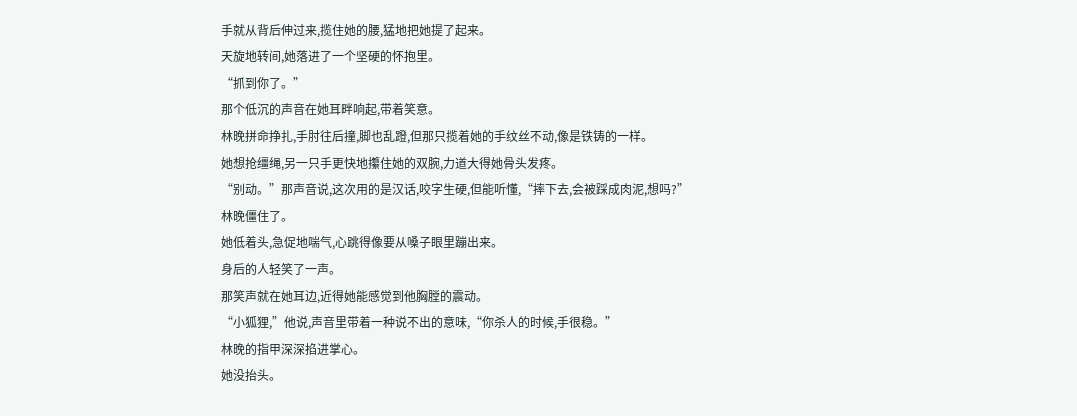手就从背后伸过来,揽住她的腰,猛地把她提了起来。
天旋地转间,她落进了一个坚硬的怀抱里。
“抓到你了。”
那个低沉的声音在她耳畔响起,带着笑意。
林晚拼命挣扎,手肘往后撞,脚也乱蹬,但那只揽着她的手纹丝不动,像是铁铸的一样。
她想抢缰绳,另一只手更快地攥住她的双腕,力道大得她骨头发疼。
“别动。”那声音说,这次用的是汉话,咬字生硬,但能听懂,“摔下去,会被踩成肉泥,想吗?”
林晚僵住了。
她低着头,急促地喘气,心跳得像要从嗓子眼里蹦出来。
身后的人轻笑了一声。
那笑声就在她耳边,近得她能感觉到他胸膛的震动。
“小狐狸,”他说,声音里带着一种说不出的意味,“你杀人的时候,手很稳。”
林晚的指甲深深掐进掌心。
她没抬头。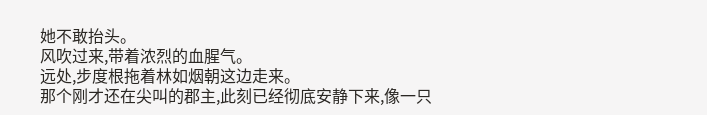她不敢抬头。
风吹过来,带着浓烈的血腥气。
远处,步度根拖着林如烟朝这边走来。
那个刚才还在尖叫的郡主,此刻已经彻底安静下来,像一只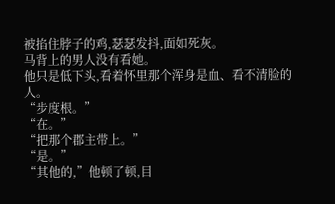被掐住脖子的鸡,瑟瑟发抖,面如死灰。
马背上的男人没有看她。
他只是低下头,看着怀里那个浑身是血、看不清脸的人。
“步度根。”
“在。”
“把那个郡主带上。”
“是。”
“其他的,”他顿了顿,目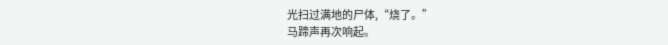光扫过满地的尸体,“烧了。”
马蹄声再次响起。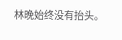林晚始终没有抬头。